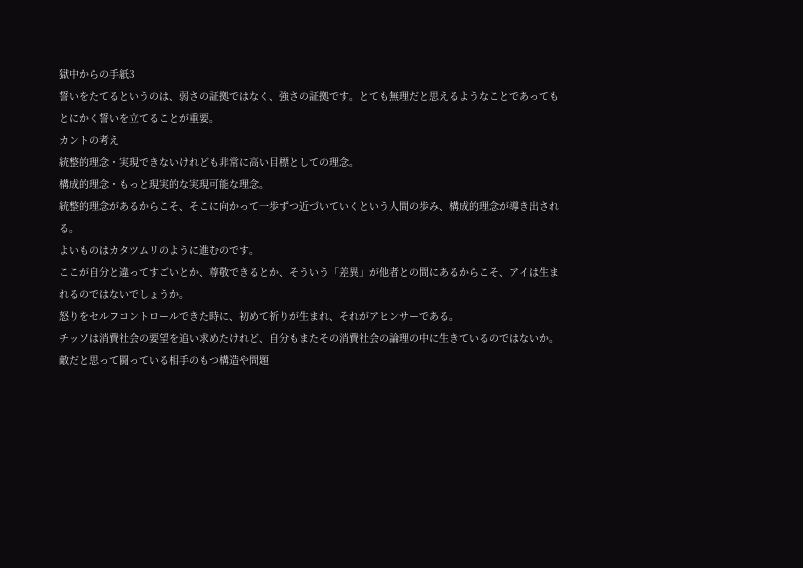獄中からの手紙3
誓いをたてるというのは、弱さの証拠ではなく、強さの証拠です。とても無理だと思えるようなことであってもとにかく誓いを立てることが重要。
カントの考え
統整的理念・実現できないけれども非常に高い目標としての理念。
構成的理念・もっと現実的な実現可能な理念。
統整的理念があるからこそ、そこに向かって一歩ずつ近づいていくという人間の歩み、構成的理念が導き出される。
よいものはカタツムリのように進むのです。
ここが自分と違ってすごいとか、尊敬できるとか、そういう「差異」が他者との間にあるからこそ、アイは生まれるのではないでしょうか。
怒りをセルフコントロールできた時に、初めて祈りが生まれ、それがアヒンサーである。
チッソは消費社会の要望を追い求めたけれど、自分もまたその消費社会の論理の中に生きているのではないか。
敵だと思って闘っている相手のもつ構造や問題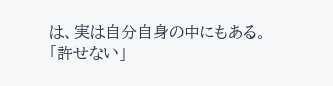は、実は自分自身の中にもある。
「許せない」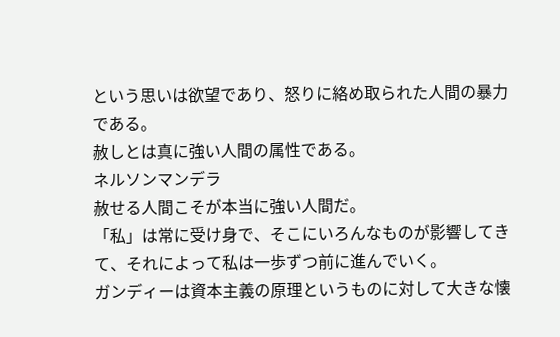という思いは欲望であり、怒りに絡め取られた人間の暴力である。
赦しとは真に強い人間の属性である。
ネルソンマンデラ
赦せる人間こそが本当に強い人間だ。
「私」は常に受け身で、そこにいろんなものが影響してきて、それによって私は一歩ずつ前に進んでいく。
ガンディーは資本主義の原理というものに対して大きな懐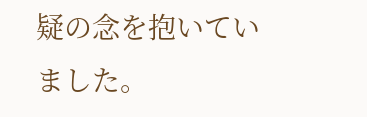疑の念を抱いていました。